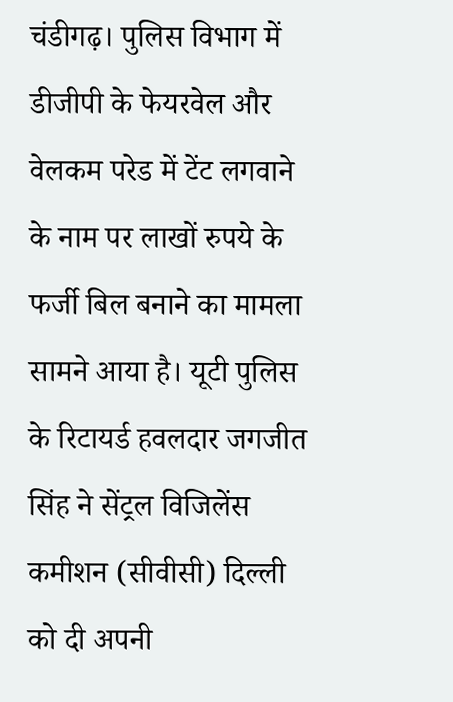चंडीगढ़। पुलिस विभाग में डीजीपी के फेयरवेल और वेलकम परेड में टेंट लगवाने के नाम पर लाखों रुपये के फर्जी बिल बनाने का मामला सामने आया है। यूटी पुलिस के रिटायर्ड हवलदार जगजीत सिंह ने सेंट्रल विजिलेंस कमीशन (सीवीसी) दिल्ली को दी अपनी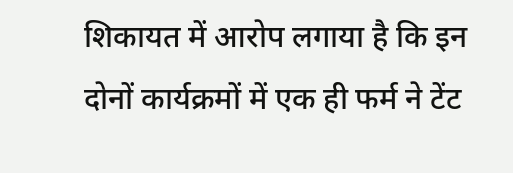शिकायत में आरोप लगाया है कि इन दोनों कार्यक्रमों में एक ही फर्म ने टेंट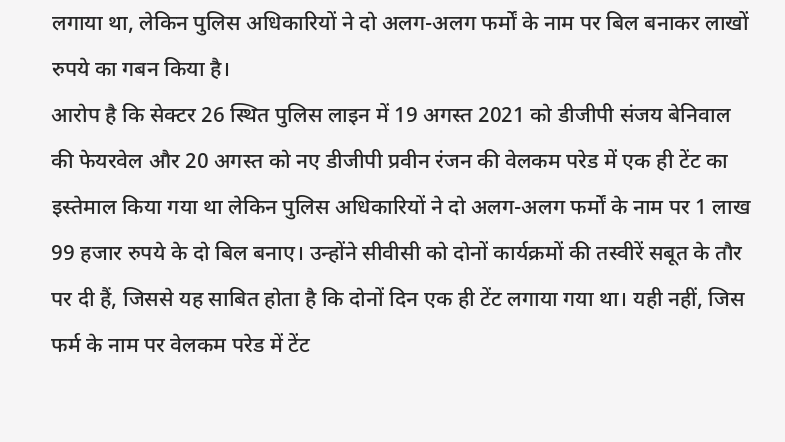लगाया था, लेकिन पुलिस अधिकारियों ने दो अलग-अलग फर्मों के नाम पर बिल बनाकर लाखों रुपये का गबन किया है।
आरोप है कि सेक्टर 26 स्थित पुलिस लाइन में 19 अगस्त 2021 को डीजीपी संजय बेनिवाल की फेयरवेल और 20 अगस्त को नए डीजीपी प्रवीन रंजन की वेलकम परेड में एक ही टेंट का इस्तेमाल किया गया था लेकिन पुलिस अधिकारियों ने दो अलग-अलग फर्मों के नाम पर 1 लाख 99 हजार रुपये के दो बिल बनाए। उन्होंने सीवीसी को दोनों कार्यक्रमों की तस्वीरें सबूत के तौर पर दी हैं, जिससे यह साबित होता है कि दोनों दिन एक ही टेंट लगाया गया था। यही नहीं, जिस फर्म के नाम पर वेलकम परेड में टेंट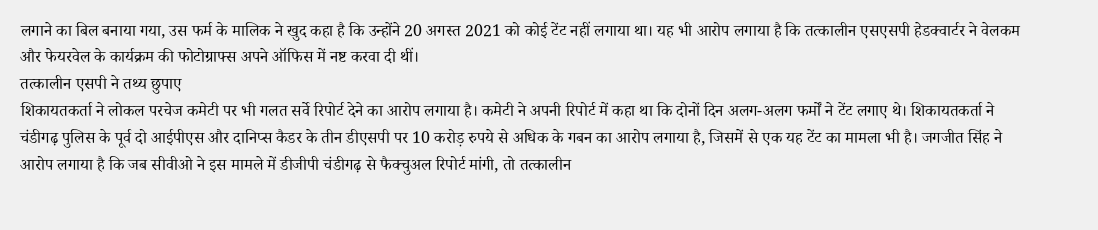लगाने का बिल बनाया गया, उस फर्म के मालिक ने खुद कहा है कि उन्होंने 20 अगस्त 2021 को कोई टेंट नहीं लगाया था। यह भी आरोप लगाया है कि तत्कालीन एसएसपी हेडक्वार्टर ने वेलकम और फेयरवेल के कार्यक्रम की फोटोग्राफ्स अपने ऑफिस में नष्ट करवा दी थीं।
तत्कालीन एसपी ने तथ्य छुपाए
शिकायतकर्ता ने लोकल परचेज कमेटी पर भी गलत सर्वे रिपोर्ट देने का आरोप लगाया है। कमेटी ने अपनी रिपोर्ट में कहा था कि दोनों दिन अलग-अलग फर्मों ने टेंट लगाए थे। शिकायतकर्ता ने चंडीगढ़ पुलिस के पूर्व दो आईपीएस और दानिप्स कैडर के तीन डीएसपी पर 10 करोड़ रुपये से अधिक के गबन का आरोप लगाया है, जिसमें से एक यह टेंट का मामला भी है। जगजीत सिंह ने आरोप लगाया है कि जब सीवीओ ने इस मामले में डीजीपी चंडीगढ़ से फैक्चुअल रिपोर्ट मांगी, तो तत्कालीन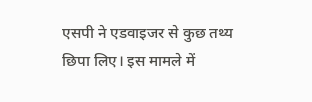एसपी ने एडवाइजर से कुछ तथ्य छिपा लिए। इस मामले में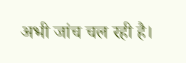अभी जांच चल रही है।